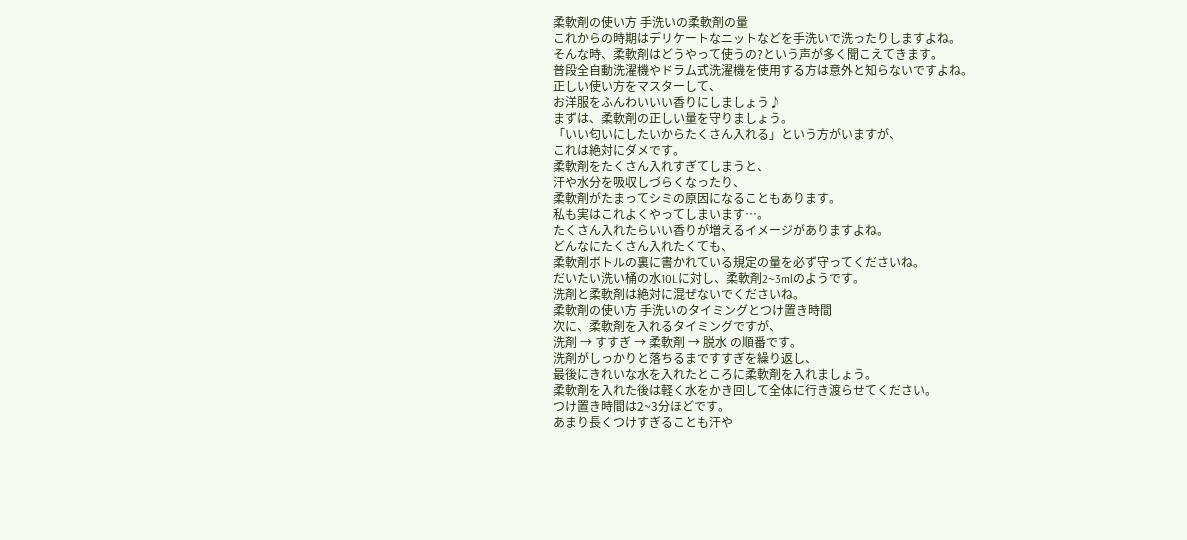柔軟剤の使い方 手洗いの柔軟剤の量
これからの時期はデリケートなニットなどを手洗いで洗ったりしますよね。
そんな時、柔軟剤はどうやって使うの?という声が多く聞こえてきます。
普段全自動洗濯機やドラム式洗濯機を使用する方は意外と知らないですよね。
正しい使い方をマスターして、
お洋服をふんわいいい香りにしましょう♪
まずは、柔軟剤の正しい量を守りましょう。
「いい匂いにしたいからたくさん入れる」という方がいますが、
これは絶対にダメです。
柔軟剤をたくさん入れすぎてしまうと、
汗や水分を吸収しづらくなったり、
柔軟剤がたまってシミの原因になることもあります。
私も実はこれよくやってしまいます…。
たくさん入れたらいい香りが増えるイメージがありますよね。
どんなにたくさん入れたくても、
柔軟剤ボトルの裏に書かれている規定の量を必ず守ってくださいね。
だいたい洗い桶の水10Lに対し、柔軟剤2~3mlのようです。
洗剤と柔軟剤は絶対に混ぜないでくださいね。
柔軟剤の使い方 手洗いのタイミングとつけ置き時間
次に、柔軟剤を入れるタイミングですが、
洗剤 → すすぎ → 柔軟剤 → 脱水 の順番です。
洗剤がしっかりと落ちるまですすぎを繰り返し、
最後にきれいな水を入れたところに柔軟剤を入れましょう。
柔軟剤を入れた後は軽く水をかき回して全体に行き渡らせてください。
つけ置き時間は2~3分ほどです。
あまり長くつけすぎることも汗や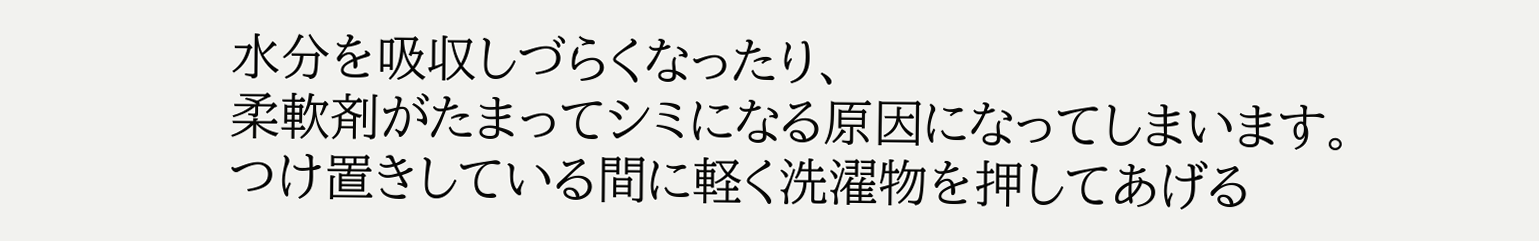水分を吸収しづらくなったり、
柔軟剤がたまってシミになる原因になってしまいます。
つけ置きしている間に軽く洗濯物を押してあげる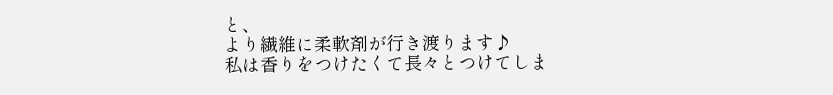と、
より繊維に柔軟剤が行き渡ります♪
私は香りをつけたくて長々とつけてしま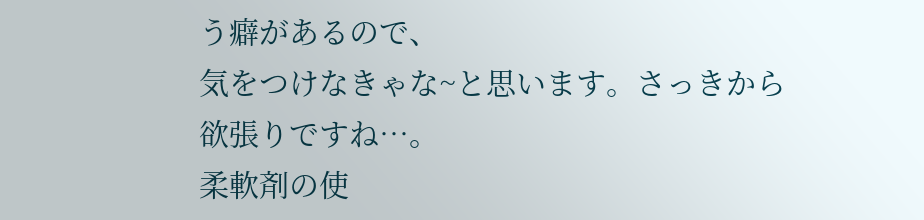う癖があるので、
気をつけなきゃな~と思います。さっきから欲張りですね…。
柔軟剤の使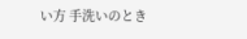い方 手洗いのとき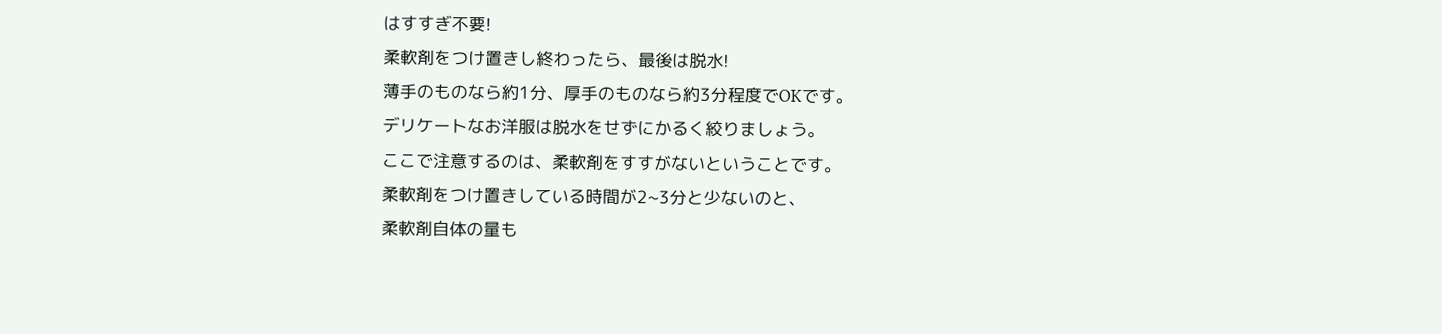はすすぎ不要!
柔軟剤をつけ置きし終わったら、最後は脱水!
薄手のものなら約1分、厚手のものなら約3分程度でOKです。
デリケートなお洋服は脱水をせずにかるく絞りましょう。
ここで注意するのは、柔軟剤をすすがないということです。
柔軟剤をつけ置きしている時間が2~3分と少ないのと、
柔軟剤自体の量も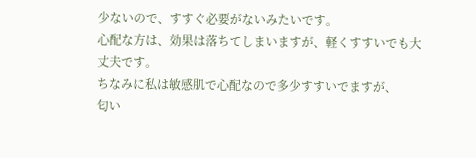少ないので、すすぐ必要がないみたいです。
心配な方は、効果は落ちてしまいますが、軽くすすいでも大丈夫です。
ちなみに私は敏感肌で心配なので多少すすいでますが、
匂い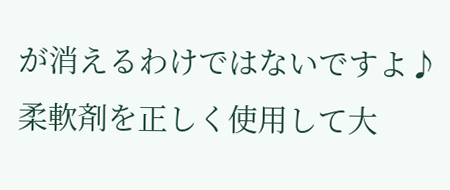が消えるわけではないですよ♪
柔軟剤を正しく使用して大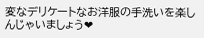変なデリケートなお洋服の手洗いを楽しんじゃいましょう❤